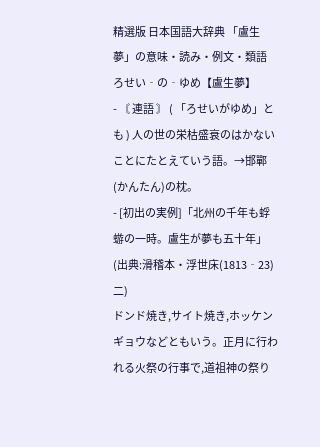精選版 日本国語大辞典 「盧生夢」の意味・読み・例文・類語
ろせい‐の‐ゆめ【盧生夢】
- 〘 連語 〙 ( 「ろせいがゆめ」とも ) 人の世の栄枯盛衰のはかないことにたとえていう語。→邯鄲(かんたん)の枕。
- [初出の実例]「北州の千年も蜉蝣の一時。盧生が夢も五十年」(出典:滑稽本・浮世床(1813‐23)二)
ドンド焼き,サイト焼き,ホッケンギョウなどともいう。正月に行われる火祭の行事で,道祖神の祭り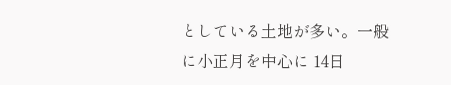としている土地が多い。一般に小正月を中心に 14日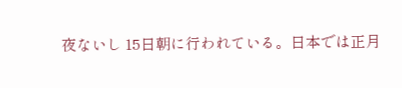夜ないし 15日朝に行われている。日本では正月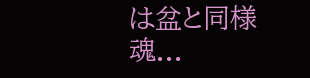は盆と同様魂...